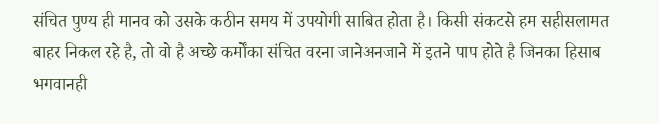संचित पुण्य ही मानव को उसके कठीन समय में उपयोगी साबित होता है। किसी संकटसे हम सहीसलामत बाहर निकल रहे है, तो वो है अच्छे कर्मोंका संचित वरना जानेअनजाने में इतने पाप होते है जिनका हिसाब भगवानही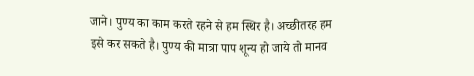जाने। पुण्य का काम करते रहने से हम स्थिर है। अच्छीतरह हम इसे कर सकते है। पुण्य की मात्रा पाप शून्य हो जाये तो मानव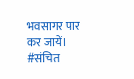भवसागर पार कर जायें।
#संचित